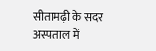सीतामढ़ी के सदर अस्पताल में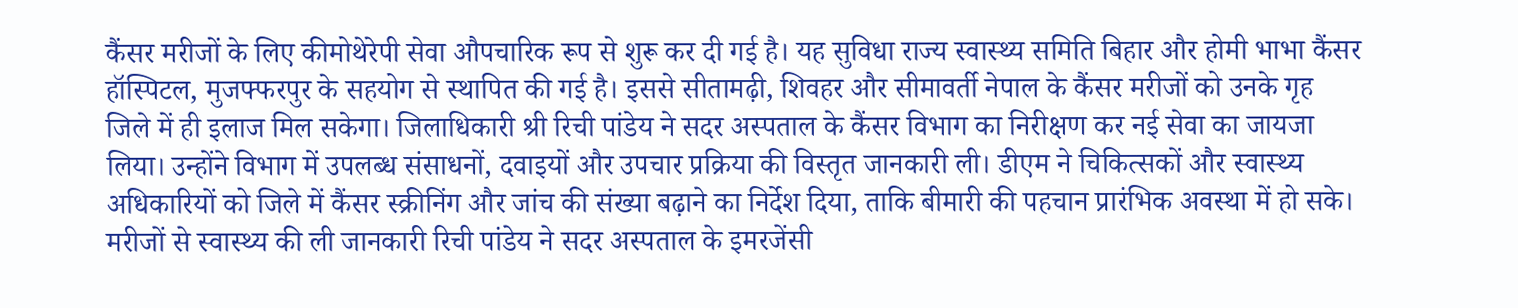कैंसर मरीजों के लिए कीमोथेरेपी सेवा औपचारिक रूप से शुरू कर दी गई है। यह सुविधा राज्य स्वास्थ्य समिति बिहार और होमी भाभा कैंसर हॉस्पिटल, मुजफ्फरपुर के सहयोग से स्थापित की गई है। इससे सीतामढ़ी, शिवहर और सीमावर्ती नेपाल के कैंसर मरीजों को उनके गृह जिले में ही इलाज मिल सकेगा। जिलाधिकारी श्री रिची पांडेय ने सदर अस्पताल के कैंसर विभाग का निरीक्षण कर नई सेवा का जायजा लिया। उन्होंने विभाग में उपलब्ध संसाधनों, दवाइयों और उपचार प्रक्रिया की विस्तृत जानकारी ली। डीएम ने चिकित्सकों और स्वास्थ्य अधिकारियों को जिले में कैंसर स्क्रीनिंग और जांच की संख्या बढ़ाने का निर्देश दिया, ताकि बीमारी की पहचान प्रारंभिक अवस्था में हो सके। मरीजों से स्वास्थ्य की ली जानकारी रिची पांडेय ने सदर अस्पताल के इमरजेंसी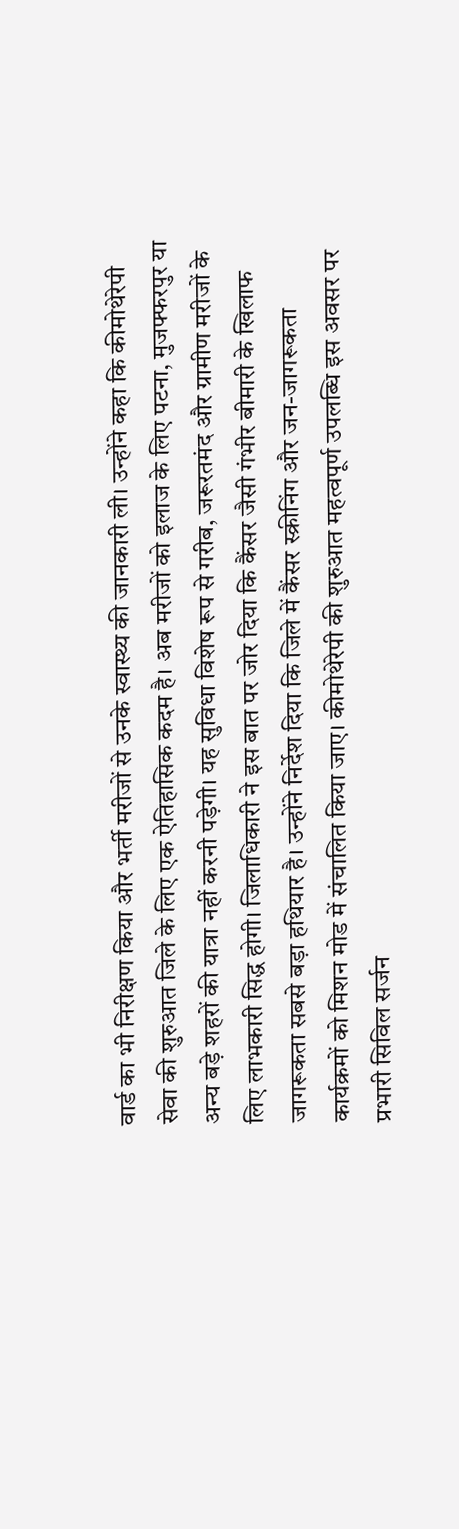वार्ड का भी निरीक्षण किया और भर्ती मरीजों से उनके स्वास्थ्य की जानकारी ली। उन्होंने कहा कि कीमोथेरेपी सेवा की शुरुआत जिले के लिए एक ऐतिहासिक कदम है। अब मरीजों को इलाज के लिए पटना, मुजफ्फरपुर या अन्य बड़े शहरों की यात्रा नहीं करनी पड़ेगी। यह सुविधा विशेष रूप से गरीब, जरूरतमंद और ग्रामीण मरीजों के लिए लाभकारी सिद्ध होगी। जिलाधिकारी ने इस बात पर जोर दिया कि कैंसर जैसी गंभीर बीमारी के खिलाफ जागरूकता सबसे बड़ा हथियार है। उन्होंने निर्देश दिया कि जिले में कैंसर स्क्रीनिंग और जन-जागरूकता कार्यक्रमों को मिशन मोड में संचालित किया जाए। कीमोथेरेपी की शुरुआत महत्वपूर्ण उपलब्धि इस अवसर पर प्रभारी सिविल सर्जन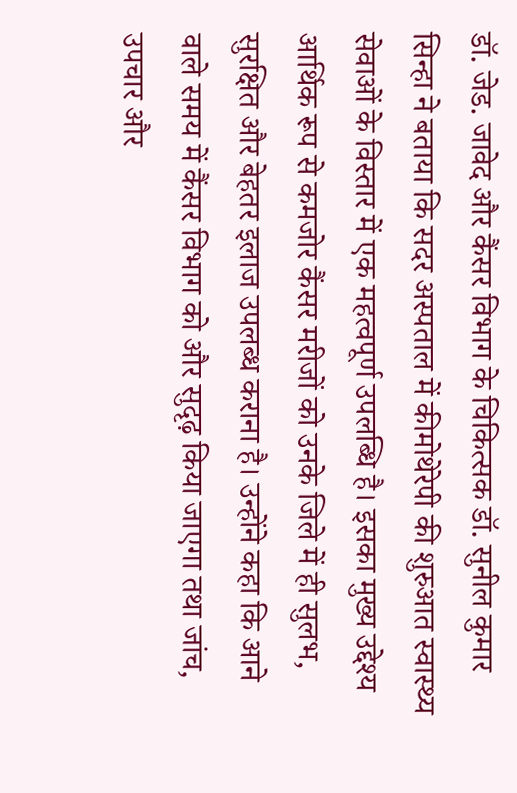डॉ. जेड. जावेद और कैंसर विभाग के चिकित्सक डॉ. सुनील कुमार सिन्हा ने बताया कि सदर अस्पताल में कीमोथेरेपी की शुरुआत स्वास्थ्य सेवाओं के विस्तार में एक महत्वपूर्ण उपलब्धि है। इसका मुख्य उद्देश्य आर्थिक रूप से कमजोर कैंसर मरीजों को उनके जिले में ही सुलभ, सुरक्षित और बेहतर इलाज उपलब्ध कराना है। उन्होंने कहा कि आने वाले समय में कैंसर विभाग को और सुदृढ़ किया जाएगा तथा जांच, उपचार और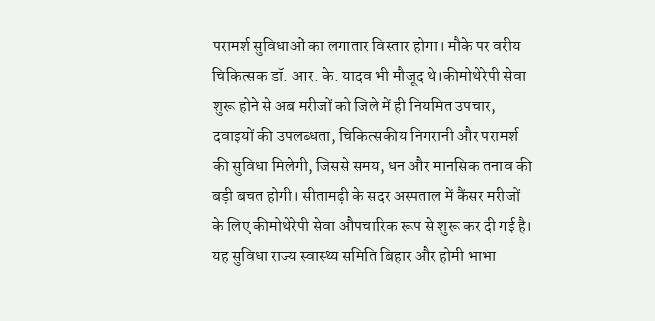परामर्श सुविधाओं का लगातार विस्तार होगा। मौके पर वरीय चिकित्सक डॉ. आर. के. यादव भी मौजूद थे।कीमोथेरेपी सेवा शुरू होने से अब मरीजों को जिले में ही नियमित उपचार, दवाइयों की उपलब्धता, चिकित्सकीय निगरानी और परामर्श की सुविधा मिलेगी, जिससे समय, धन और मानसिक तनाव की बड़ी बचत होगी। सीतामढ़ी के सदर अस्पताल में कैंसर मरीजों के लिए कीमोथेरेपी सेवा औपचारिक रूप से शुरू कर दी गई है। यह सुविधा राज्य स्वास्थ्य समिति बिहार और होमी भाभा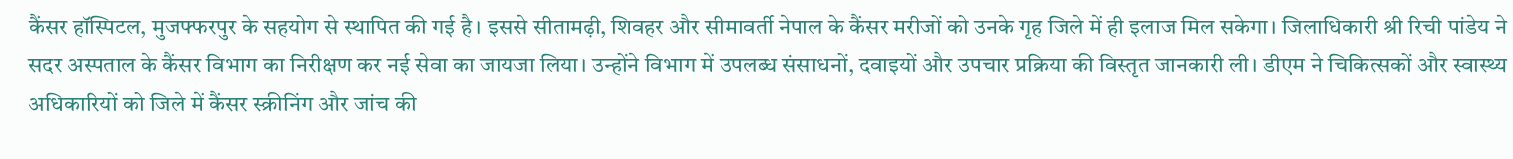कैंसर हॉस्पिटल, मुजफ्फरपुर के सहयोग से स्थापित की गई है। इससे सीतामढ़ी, शिवहर और सीमावर्ती नेपाल के कैंसर मरीजों को उनके गृह जिले में ही इलाज मिल सकेगा। जिलाधिकारी श्री रिची पांडेय ने सदर अस्पताल के कैंसर विभाग का निरीक्षण कर नई सेवा का जायजा लिया। उन्होंने विभाग में उपलब्ध संसाधनों, दवाइयों और उपचार प्रक्रिया की विस्तृत जानकारी ली। डीएम ने चिकित्सकों और स्वास्थ्य अधिकारियों को जिले में कैंसर स्क्रीनिंग और जांच की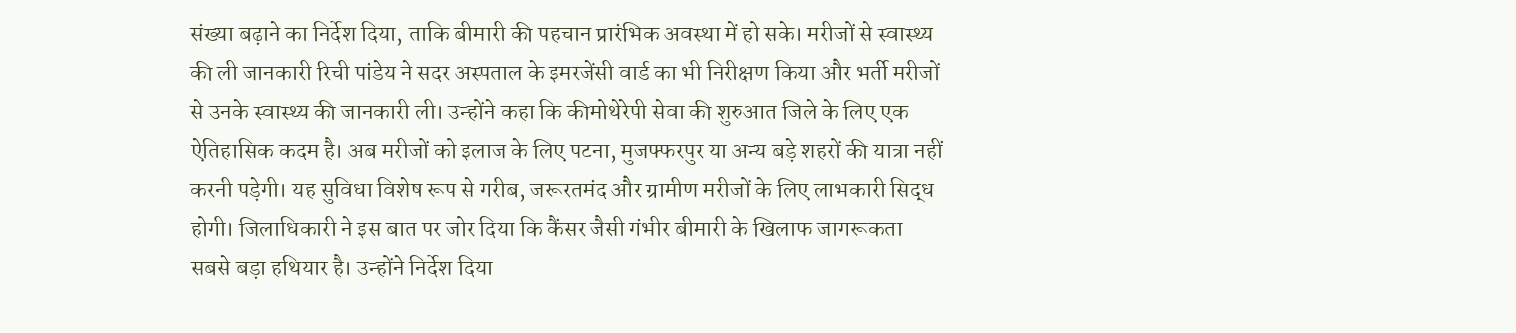संख्या बढ़ाने का निर्देश दिया, ताकि बीमारी की पहचान प्रारंभिक अवस्था में हो सके। मरीजों से स्वास्थ्य की ली जानकारी रिची पांडेय ने सदर अस्पताल के इमरजेंसी वार्ड का भी निरीक्षण किया और भर्ती मरीजों से उनके स्वास्थ्य की जानकारी ली। उन्होंने कहा कि कीमोथेरेपी सेवा की शुरुआत जिले के लिए एक ऐतिहासिक कदम है। अब मरीजों को इलाज के लिए पटना, मुजफ्फरपुर या अन्य बड़े शहरों की यात्रा नहीं करनी पड़ेगी। यह सुविधा विशेष रूप से गरीब, जरूरतमंद और ग्रामीण मरीजों के लिए लाभकारी सिद्ध होगी। जिलाधिकारी ने इस बात पर जोर दिया कि कैंसर जैसी गंभीर बीमारी के खिलाफ जागरूकता सबसे बड़ा हथियार है। उन्होंने निर्देश दिया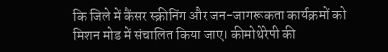कि जिले में कैंसर स्क्रीनिंग और जन-जागरूकता कार्यक्रमों को मिशन मोड में संचालित किया जाए। कीमोथेरेपी की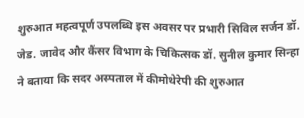शुरुआत महत्वपूर्ण उपलब्धि इस अवसर पर प्रभारी सिविल सर्जन डॉ. जेड. जावेद और कैंसर विभाग के चिकित्सक डॉ. सुनील कुमार सिन्हा ने बताया कि सदर अस्पताल में कीमोथेरेपी की शुरुआत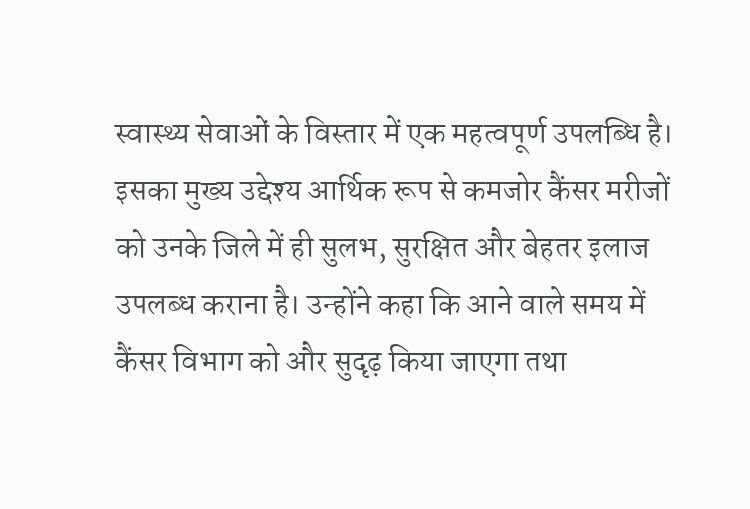स्वास्थ्य सेवाओं के विस्तार में एक महत्वपूर्ण उपलब्धि है। इसका मुख्य उद्देश्य आर्थिक रूप से कमजोर कैंसर मरीजों को उनके जिले में ही सुलभ, सुरक्षित और बेहतर इलाज उपलब्ध कराना है। उन्होंने कहा कि आने वाले समय में कैंसर विभाग को और सुदृढ़ किया जाएगा तथा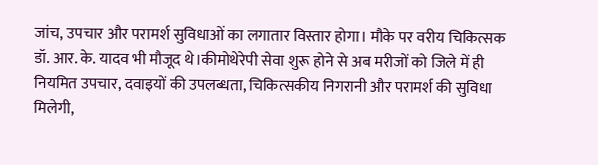जांच, उपचार और परामर्श सुविधाओं का लगातार विस्तार होगा। मौके पर वरीय चिकित्सक डॉ. आर. के. यादव भी मौजूद थे।कीमोथेरेपी सेवा शुरू होने से अब मरीजों को जिले में ही नियमित उपचार, दवाइयों की उपलब्धता, चिकित्सकीय निगरानी और परामर्श की सुविधा मिलेगी,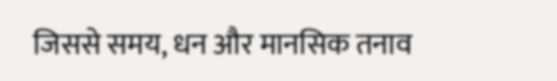जिससे समय, धन और मानसिक तनाव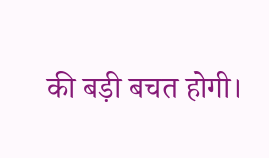की बड़ी बचत होगी।